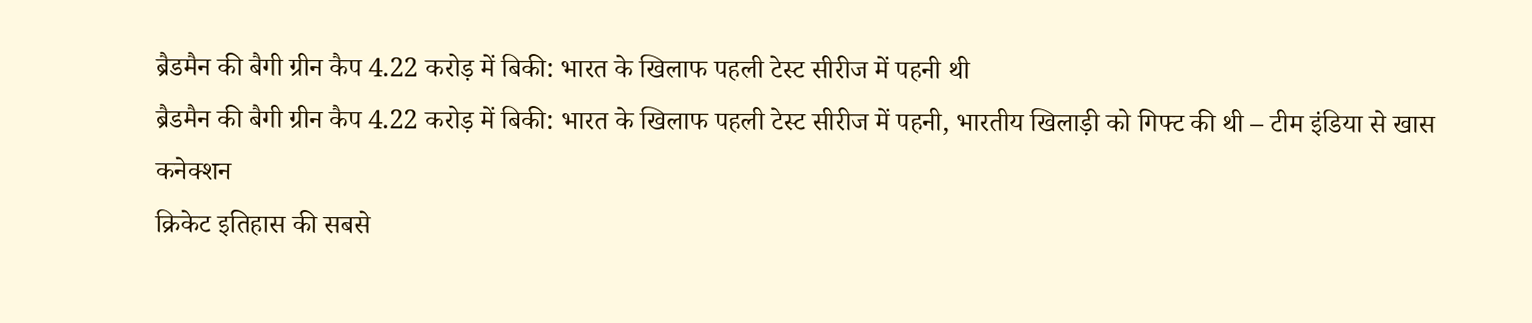ब्रैडमैन की बैगी ग्रीन कैप 4.22 करोड़ में बिकी: भारत के खिलाफ पहली टेस्ट सीरीज में पहनी थी
ब्रैडमैन की बैगी ग्रीन कैप 4.22 करोड़ में बिकी: भारत के खिलाफ पहली टेस्ट सीरीज में पहनी, भारतीय खिलाड़ी को गिफ्ट की थी – टीम इंडिया से खास कनेक्शन
क्रिकेट इतिहास की सबसे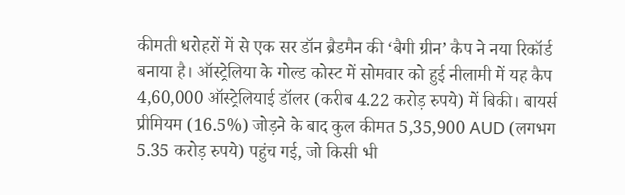कीमती धरोहरों में से एक सर डॉन ब्रैडमैन की ‘बैगी ग्रीन’ कैप ने नया रिकॉर्ड बनाया है। ऑस्ट्रेलिया के गोल्ड कोस्ट में सोमवार को हुई नीलामी में यह कैप 4,60,000 ऑस्ट्रेलियाई डॉलर (करीब 4.22 करोड़ रुपये) में बिकी। बायर्स प्रीमियम (16.5%) जोड़ने के बाद कुल कीमत 5,35,900 AUD (लगभग 5.35 करोड़ रुपये) पहुंच गई, जो किसी भी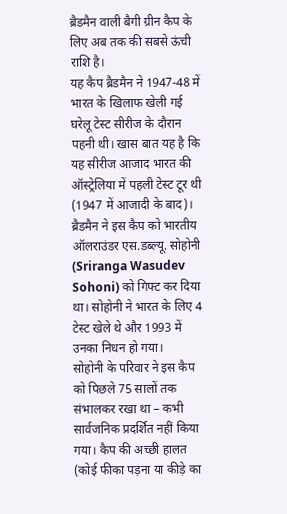ब्रैडमैन वाली बैगी ग्रीन कैप के लिए अब तक की सबसे ऊंची राशि है।
यह कैप ब्रैडमैन ने 1947-48 में भारत के खिलाफ खेली गई घरेलू टेस्ट सीरीज के दौरान पहनी थी। खास बात यह है कि यह सीरीज आजाद भारत की ऑस्ट्रेलिया में पहली टेस्ट टूर थी (1947 में आजादी के बाद)। ब्रैडमैन ने इस कैप को भारतीय ऑलराउंडर एस.डब्ल्यू. सोहोनी (Sriranga Wasudev Sohoni) को गिफ्ट कर दिया था। सोहोनी ने भारत के लिए 4 टेस्ट खेले थे और 1993 में उनका निधन हो गया।
सोहोनी के परिवार ने इस कैप को पिछले 75 सालों तक संभालकर रखा था – कभी सार्वजनिक प्रदर्शित नहीं किया गया। कैप की अच्छी हालत (कोई फीका पड़ना या कीड़े का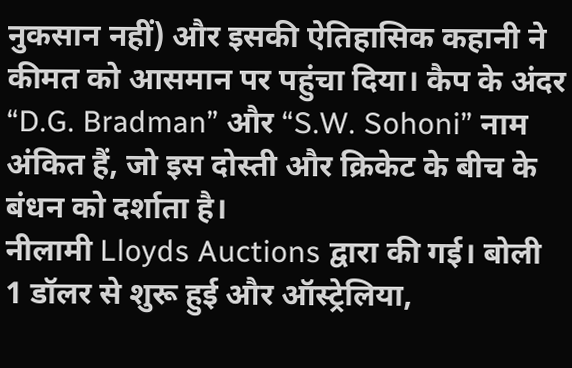नुकसान नहीं) और इसकी ऐतिहासिक कहानी ने कीमत को आसमान पर पहुंचा दिया। कैप के अंदर “D.G. Bradman” और “S.W. Sohoni” नाम अंकित हैं, जो इस दोस्ती और क्रिकेट के बीच के बंधन को दर्शाता है।
नीलामी Lloyds Auctions द्वारा की गई। बोली 1 डॉलर से शुरू हुई और ऑस्ट्रेलिया,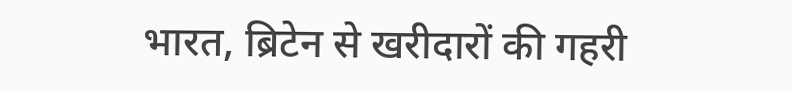भारत, ब्रिटेन से खरीदारों की गहरी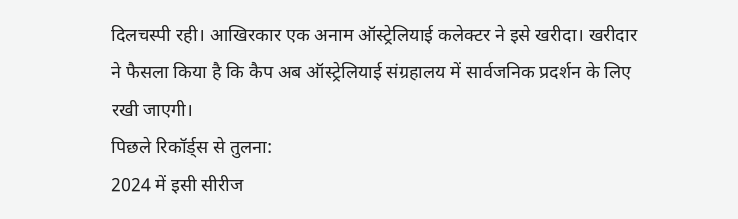दिलचस्पी रही। आखिरकार एक अनाम ऑस्ट्रेलियाई कलेक्टर ने इसे खरीदा। खरीदार ने फैसला किया है कि कैप अब ऑस्ट्रेलियाई संग्रहालय में सार्वजनिक प्रदर्शन के लिए रखी जाएगी।
पिछले रिकॉर्ड्स से तुलना:
2024 में इसी सीरीज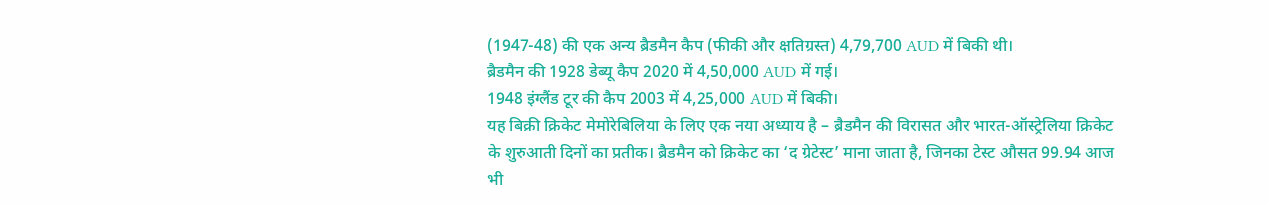(1947-48) की एक अन्य ब्रैडमैन कैप (फीकी और क्षतिग्रस्त) 4,79,700 AUD में बिकी थी।
ब्रैडमैन की 1928 डेब्यू कैप 2020 में 4,50,000 AUD में गई।
1948 इंग्लैंड टूर की कैप 2003 में 4,25,000 AUD में बिकी।
यह बिक्री क्रिकेट मेमोरेबिलिया के लिए एक नया अध्याय है – ब्रैडमैन की विरासत और भारत-ऑस्ट्रेलिया क्रिकेट के शुरुआती दिनों का प्रतीक। ब्रैडमैन को क्रिकेट का ‘द ग्रेटेस्ट’ माना जाता है, जिनका टेस्ट औसत 99.94 आज भी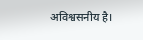अविश्वसनीय है।